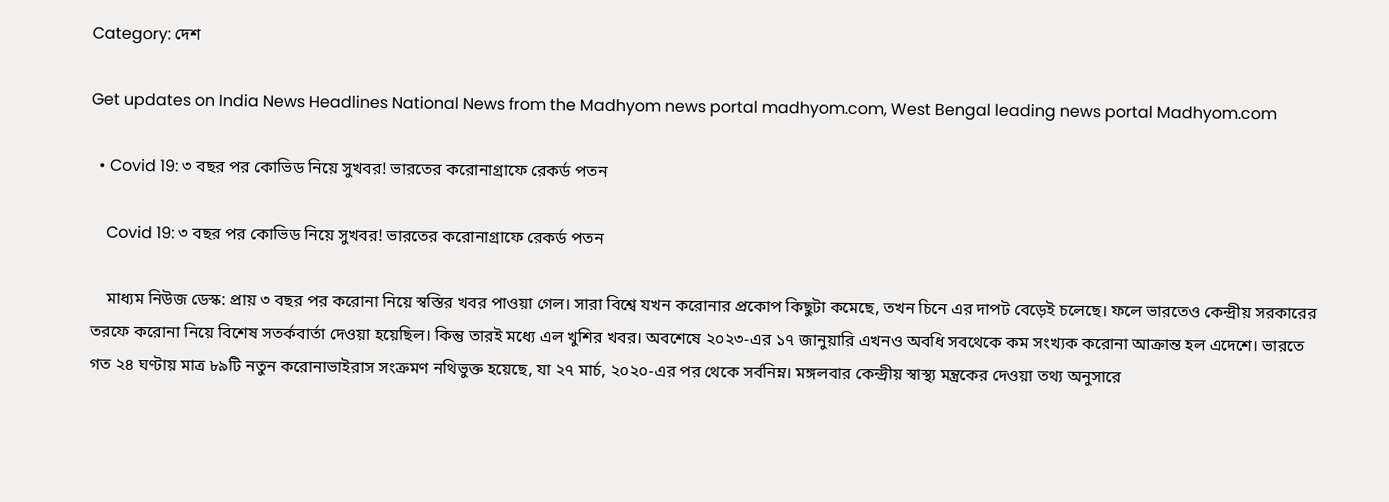Category: দেশ

Get updates on India News Headlines National News from the Madhyom news portal madhyom.com, West Bengal leading news portal Madhyom.com

  • Covid 19: ৩ বছর পর কোভিড নিয়ে সুখবর! ভারতের করোনাগ্রাফে রেকর্ড পতন

    Covid 19: ৩ বছর পর কোভিড নিয়ে সুখবর! ভারতের করোনাগ্রাফে রেকর্ড পতন

    মাধ্যম নিউজ ডেস্ক: প্রায় ৩ বছর পর করোনা নিয়ে স্বস্তির খবর পাওয়া গেল। সারা বিশ্বে যখন করোনার প্রকোপ কিছুটা কমেছে, তখন চিনে এর দাপট বেড়েই চলেছে। ফলে ভারতেও কেন্দ্রীয় সরকারের তরফে করোনা নিয়ে বিশেষ সতর্কবার্তা দেওয়া হয়েছিল। কিন্তু তারই মধ্যে এল খুশির খবর। অবশেষে ২০২৩-এর ১৭ জানুয়ারি এখনও অবধি সবথেকে কম সংখ্যক করোনা আক্রান্ত হল এদেশে। ভারতে গত ২৪ ঘণ্টায় মাত্র ৮৯টি নতুন করোনাভাইরাস সংক্রমণ নথিভুক্ত হয়েছে, যা ২৭ মার্চ, ২০২০-এর পর থেকে সর্বনিম্ন। মঙ্গলবার কেন্দ্রীয় স্বাস্থ্য মন্ত্রকের দেওয়া তথ্য অনুসারে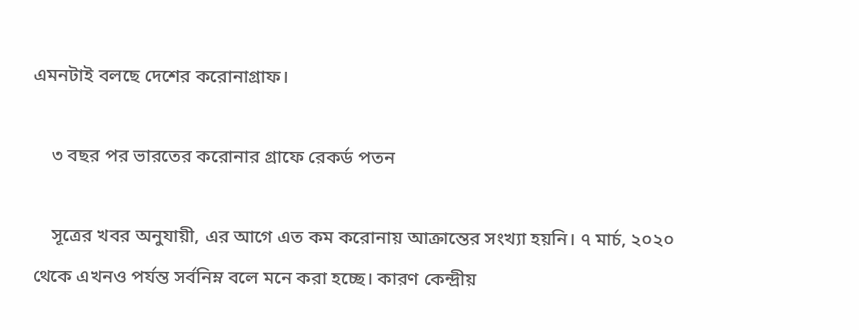এমনটাই বলছে দেশের করোনাগ্রাফ।

    ৩ বছর পর ভারতের করোনার গ্রাফে রেকর্ড পতন

    সূত্রের খবর অনুযায়ী, এর আগে এত কম করোনায় আক্রান্তের সংখ্যা হয়নি। ৭ মার্চ, ২০২০ থেকে এখনও পর্যন্ত সর্বনিম্ন বলে মনে করা হচ্ছে। কারণ কেন্দ্রীয়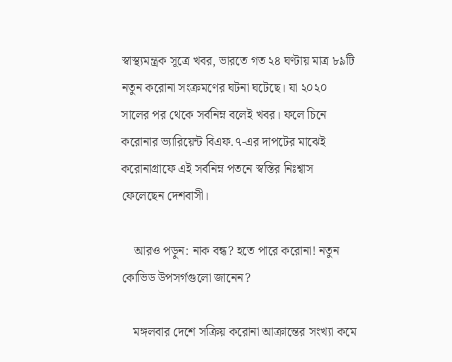স্বাস্থ্যমন্ত্রক সূত্রে খবর, ভারতে গত ২৪ ঘণ্টায় মাত্র ৮৯টি নতুন করোনা সংক্রমণের ঘটনা ঘটেছে। যা ২০২০ সালের পর থেকে সর্বনিম্ন বলেই খবর। ফলে চিনে করোনার ভ্যারিয়েন্ট বিএফ.৭-এর দাপটের মাঝেই করোনাগ্রাফে এই সর্বনিম্ন পতনে স্বস্তির নিঃশ্বাস ফেলেছেন দেশবাসী।

    আরও পড়ুন: নাক বন্ধ? হতে পারে করোনা! নতুন কোভিড উপসর্গগুলো জানেন?

    মঙ্গলবার দেশে সক্রিয় করোনা আক্রান্তের সংখ্যা কমে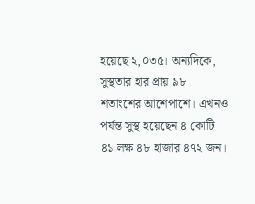হয়েছে ২,০৩৫। অন্যদিকে, সুস্থতার হার প্রায় ৯৮ শতাংশের আশেপাশে। এখনও পর্যন্ত সুস্থ হয়েছেন ৪ কোটি ৪১ লক্ষ ৪৮ হাজার ৪৭২ জন।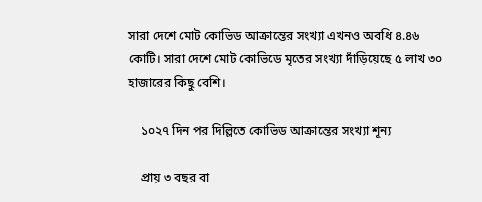সারা দেশে মোট কোভিড আক্রান্তের সংখ্যা এখনও অবধি ৪.৪৬ কোটি। সারা দেশে মোট কোভিডে মৃতের সংখ্যা দাঁড়িয়েছে ৫ লাখ ৩০ হাজারের কিছু বেশি।

    ১০২৭ দিন পর দিল্লিতে কোভিড আক্রান্তের সংখ্যা শূন্য

    প্রায় ৩ বছর বা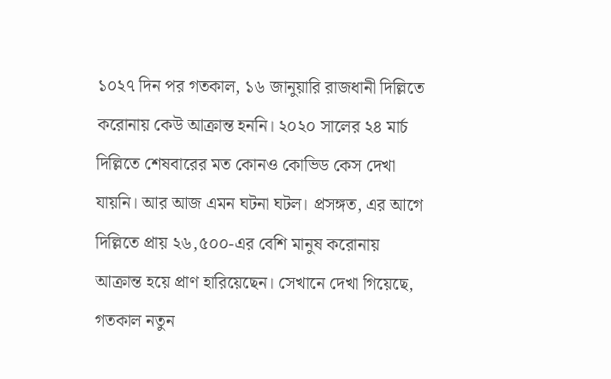১০২৭ দিন পর গতকাল, ১৬ জানুয়ারি রাজধানী দিল্লিতে করোনায় কেউ আক্রান্ত হননি। ২০২০ সালের ২৪ মার্চ দিল্লিতে শেষবারের মত কোনও কোভিড কেস দেখা যায়নি। আর আজ এমন ঘটনা ঘটল। প্রসঙ্গত, এর আগে দিল্লিতে প্রায় ২৬,৫০০-এর বেশি মানুষ করোনায় আক্রান্ত হয়ে প্রাণ হারিয়েছেন। সেখানে দেখা গিয়েছে, গতকাল নতুন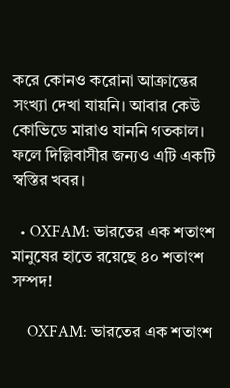করে কোনও করোনা আক্রান্তের সংখ্যা দেখা যায়নি। আবার কেউ কোভিডে মারাও যাননি গতকাল। ফলে দিল্লিবাসীর জন্যও এটি একটি স্বস্তির খবর।

  • OXFAM: ভারতের এক শতাংশ মানুষের হাতে রয়েছে ৪০ শতাংশ সম্পদ!

    OXFAM: ভারতের এক শতাংশ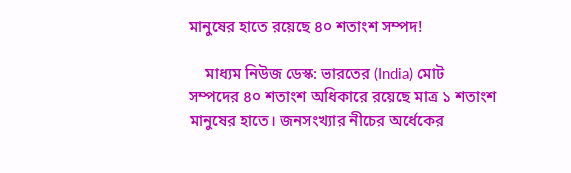মানুষের হাতে রয়েছে ৪০ শতাংশ সম্পদ!

    মাধ্যম নিউজ ডেস্ক: ভারতের (India) মোট সম্পদের ৪০ শতাংশ অধিকারে রয়েছে মাত্র ১ শতাংশ মানুষের হাতে। জনসংখ্যার নীচের অর্ধেকের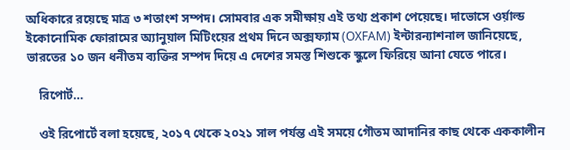অধিকারে রয়েছে মাত্র ৩ শতাংশ সম্পদ। সোমবার এক সমীক্ষায় এই তথ্য প্রকাশ পেয়েছে। দাভোসে ওর্য়াল্ড ইকোনোমিক ফোরামের অ্যানুয়াল মিটিংয়ের প্রথম দিনে অক্সফ্যাম (OXFAM) ইন্টারন্যাশনাল জানিয়েছে, ভারতের ১০ জন ধনীতম ব্যক্তির সম্পদ দিয়ে এ দেশের সমস্ত শিশুকে স্কুলে ফিরিয়ে আনা যেতে পারে।

    রিপোর্ট…

    ওই রিপোর্টে বলা হয়েছে, ২০১৭ থেকে ২০২১ সাল পর্যন্ত এই সময়ে গৌতম আদানির কাছ থেকে এককালীন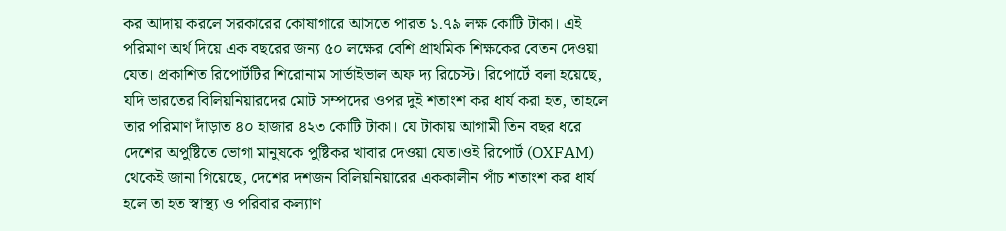কর আদায় করলে সরকারের কোষাগারে আসতে পারত ১.৭৯ লক্ষ কোটি টাকা। এই পরিমাণ অর্থ দিয়ে এক বছরের জন্য ৫০ লক্ষের বেশি প্রাথমিক শিক্ষকের বেতন দেওয়া যেত। প্রকাশিত রিপোর্টটির শিরোনাম সার্ভাইভাল অফ দ্য রিচেস্ট। রিপোর্টে বলা হয়েছে, যদি ভারতের বিলিয়নিয়ারদের মোট সম্পদের ওপর দুই শতাংশ কর ধার্য করা হত, তাহলে তার পরিমাণ দাঁড়াত ৪০ হাজার ৪২৩ কোটি টাকা। যে টাকায় আগামী তিন বছর ধরে দেশের অপুষ্টিতে ভোগা মানুষকে পুষ্টিকর খাবার দেওয়া যেত।ওই রিপোর্ট (OXFAM) থেকেই জানা গিয়েছে, দেশের দশজন বিলিয়নিয়ারের এককালীন পাঁচ শতাংশ কর ধার্য হলে তা হত স্বাস্থ্য ও পরিবার কল্যাণ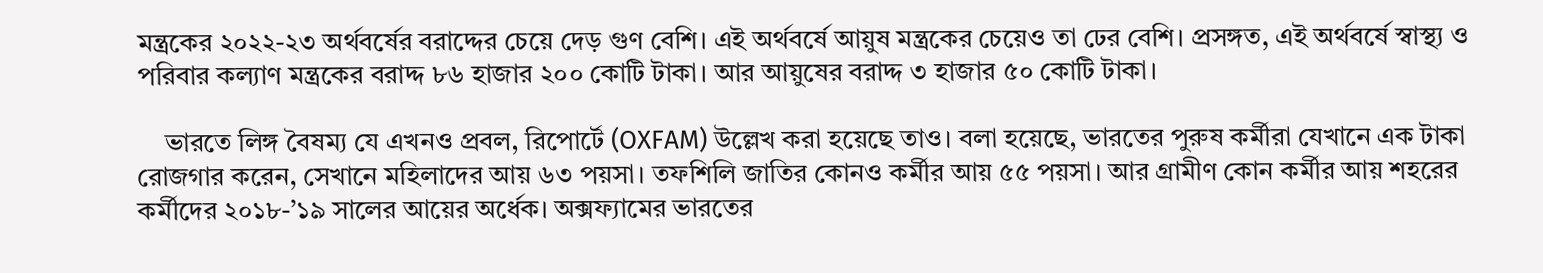মন্ত্রকের ২০২২-২৩ অর্থবর্ষের বরাদ্দের চেয়ে দেড় গুণ বেশি। এই অর্থবর্ষে আয়ুষ মন্ত্রকের চেয়েও তা ঢের বেশি। প্রসঙ্গত, এই অর্থবর্ষে স্বাস্থ্য ও পরিবার কল্যাণ মন্ত্রকের বরাদ্দ ৮৬ হাজার ২০০ কোটি টাকা। আর আয়ুষের বরাদ্দ ৩ হাজার ৫০ কোটি টাকা।

    ভারতে লিঙ্গ বৈষম্য যে এখনও প্রবল, রিপোর্টে (OXFAM) উল্লেখ করা হয়েছে তাও। বলা হয়েছে, ভারতের পুরুষ কর্মীরা যেখানে এক টাকা রোজগার করেন, সেখানে মহিলাদের আয় ৬৩ পয়সা। তফশিলি জাতির কোনও কর্মীর আয় ৫৫ পয়সা। আর গ্রামীণ কোন কর্মীর আয় শহরের কর্মীদের ২০১৮-’১৯ সালের আয়ের অর্ধেক। অক্সফ্যামের ভারতের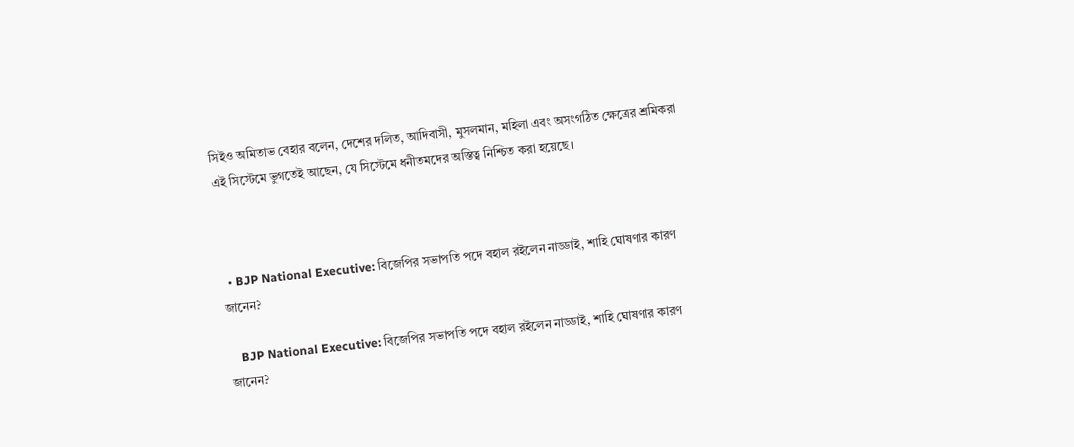সিইও অমিতাভ বেহার বলেন, দেশের দলিত, আদিবাসী, মুসলমান, মহিলা এবং অসংগঠিত ক্ষেত্রের শ্রমিকরা এই সিস্টেমে ভুগতেই আছেন, যে সিস্টেমে ধনীতমদের অস্তিত্ব নিশ্চিত করা হয়েছে।



  • BJP National Executive: বিজেপির সভাপতি পদে বহাল রইলেন নাড্ডাই, শাহি ঘোষণার কারণ জানেন?

    BJP National Executive: বিজেপির সভাপতি পদে বহাল রইলেন নাড্ডাই, শাহি ঘোষণার কারণ জানেন?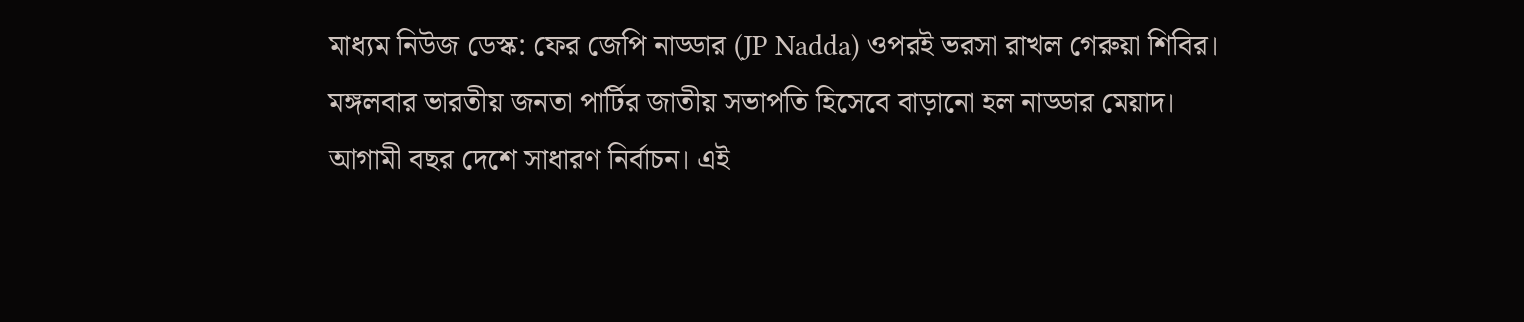মাধ্যম নিউজ ডেস্ক: ফের জেপি নাড্ডার (JP Nadda) ওপরই ভরসা রাখল গেরুয়া শিবির। মঙ্গলবার ভারতীয় জনতা পার্টির জাতীয় সভাপতি হিসেবে বাড়ানো হল নাড্ডার মেয়াদ। আগামী বছর দেশে সাধারণ নির্বাচন। এই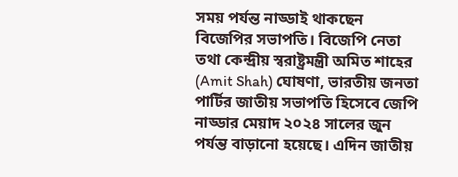সময় পর্যন্ত নাড্ডাই থাকছেন বিজেপির সভাপতি। বিজেপি নেতা তথা কেন্দ্রীয় স্বরাষ্ট্রমন্ত্রী অমিত শাহের (Amit Shah) ঘোষণা, ভারতীয় জনতা পার্টির জাতীয় সভাপতি হিসেবে জেপি নাড্ডার মেয়াদ ২০২৪ সালের জুন পর্যন্ত বাড়ানো হয়েছে। এদিন জাতীয়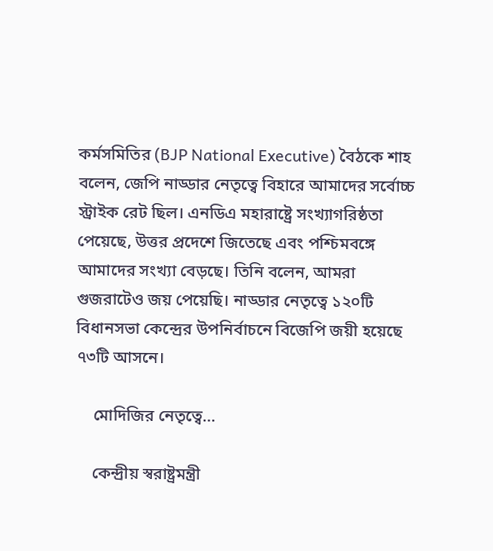কর্মসমিতির (BJP National Executive) বৈঠকে শাহ বলেন, জেপি নাড্ডার নেতৃত্বে বিহারে আমাদের সর্বোচ্চ স্ট্রাইক রেট ছিল। এনডিএ মহারাষ্ট্রে সংখ্যাগরিষ্ঠতা পেয়েছে, উত্তর প্রদেশে জিতেছে এবং পশ্চিমবঙ্গে আমাদের সংখ্যা বেড়ছে। তিনি বলেন, আমরা গুজরাটেও জয় পেয়েছি। নাড্ডার নেতৃত্বে ১২০টি বিধানসভা কেন্দ্রের উপনির্বাচনে বিজেপি জয়ী হয়েছে ৭৩টি আসনে।

    মোদিজির নেতৃত্বে…

    কেন্দ্রীয় স্বরাষ্ট্রমন্ত্রী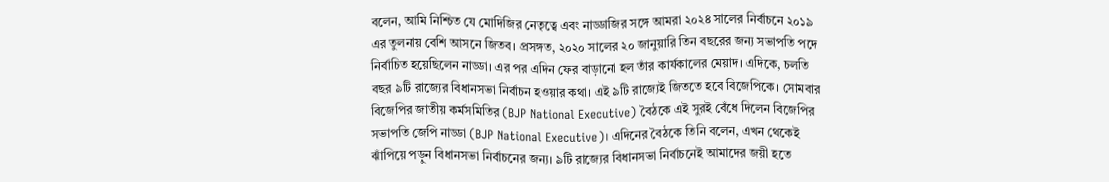বলেন, আমি নিশ্চিত যে মোদিজির নেতৃত্বে এবং নাড্ডাজির সঙ্গে আমরা ২০২৪ সালের নির্বাচনে ২০১৯ এর তুলনায় বেশি আসনে জিতব। প্রসঙ্গত, ২০২০ সালের ২০ জানুয়ারি তিন বছরের জন্য সভাপতি পদে নির্বাচিত হয়েছিলেন নাড্ডা। এর পর এদিন ফের বাড়ানো হল তাঁর কার্যকালের মেয়াদ। এদিকে, চলতি বছর ৯টি রাজ্যের বিধানসভা নির্বাচন হওয়ার কথা। এই ৯টি রাজ্যেই জিততে হবে বিজেপিকে। সোমবার বিজেপির জাতীয় কর্মসমিতির (BJP National Executive) বৈঠকে এই সুরই বেঁধে দিলেন বিজেপির সভাপতি জেপি নাড্ডা (BJP National Executive)। এদিনের বৈঠকে তিনি বলেন, এখন থেকেই ঝাঁপিয়ে পড়ুন বিধানসভা নির্বাচনের জন্য। ৯টি রাজ্যের বিধানসভা নির্বাচনেই আমাদের জয়ী হতে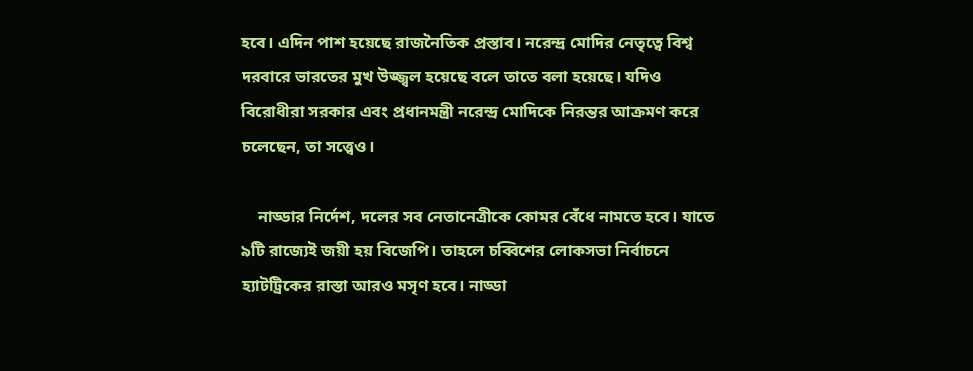হবে। এদিন পাশ হয়েছে রাজনৈতিক প্রস্তাব। নরেন্দ্র মোদির নেতৃত্বে বিশ্ব দরবারে ভারতের মুখ উজ্জ্বল হয়েছে বলে তাতে বলা হয়েছে। যদিও বিরোধীরা সরকার এবং প্রধানমন্ত্রী নরেন্দ্র মোদিকে নিরন্তর আক্রমণ করে চলেছেন, তা সত্ত্বেও।

    নাড্ডার নির্দেশ, দলের সব নেতানেত্রীকে কোমর বেঁধে নামতে হবে। যাতে ৯টি রাজ্যেই জয়ী হয় বিজেপি। তাহলে চব্বিশের লোকসভা নির্বাচনে হ্যাটট্রিকের রাস্তা আরও মসৃণ হবে। নাড্ডা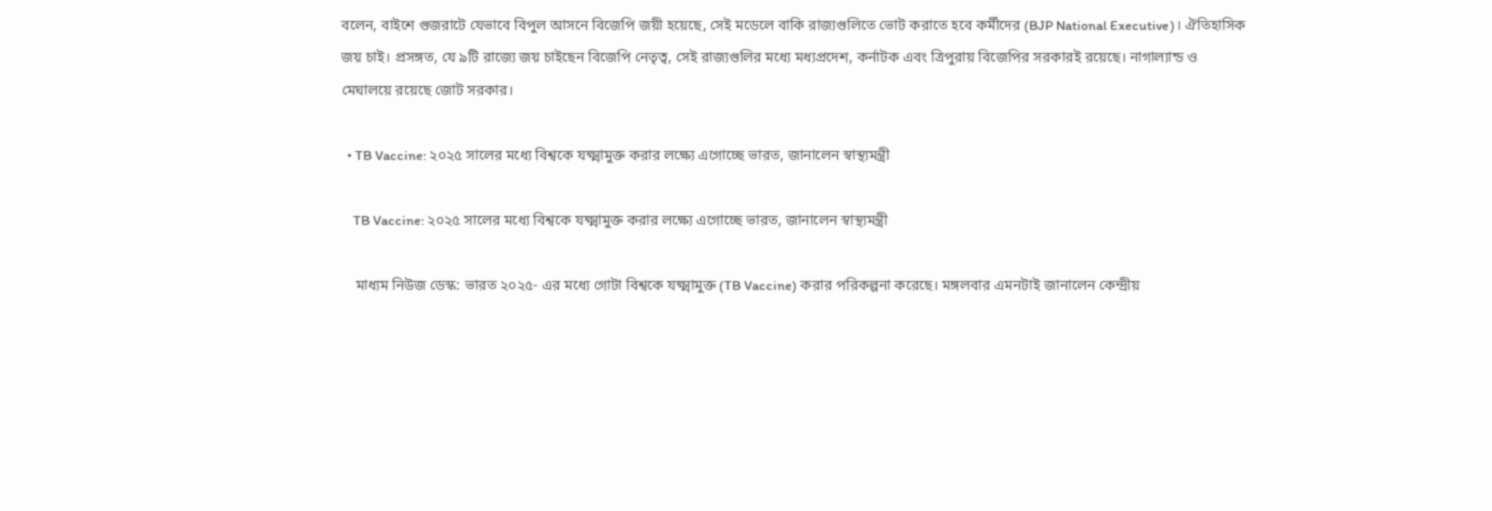বলেন, বাইশে গুজরাটে যেভাবে বিপুল আসনে বিজেপি জয়ী হয়েছে, সেই মডেলে বাকি রাজ্যগুলিতে ভোট করাতে হবে কর্মীদের (BJP National Executive)। ঐতিহাসিক জয় চাই। প্রসঙ্গত, যে ৯টি রাজ্যে জয় চাইছেন বিজেপি নেতৃত্ব, সেই রাজ্যগুলির মধ্যে মধ্যপ্রদেশ, কর্নাটক এবং ত্রিপুরায় বিজেপির সরকারই রয়েছে। নাগাল্যান্ড ও মেঘালয়ে রয়েছে জোট সরকার।

  • TB Vaccine: ২০২৫ সালের মধ্যে বিশ্বকে যক্ষ্মামুক্ত করার লক্ষ্যে এগোচ্ছে ভারত, জানালেন স্বাস্থ্যমন্ত্রী

    TB Vaccine: ২০২৫ সালের মধ্যে বিশ্বকে যক্ষ্মামুক্ত করার লক্ষ্যে এগোচ্ছে ভারত, জানালেন স্বাস্থ্যমন্ত্রী

    মাধ্যম নিউজ ডেস্ক: ভারত ২০২৫- এর মধ্যে গোটা বিশ্বকে যক্ষ্মামুক্ত (TB Vaccine) করার পরিকল্পনা করেছে। মঙ্গলবার এমনটাই জানালেন কেন্দ্রীয়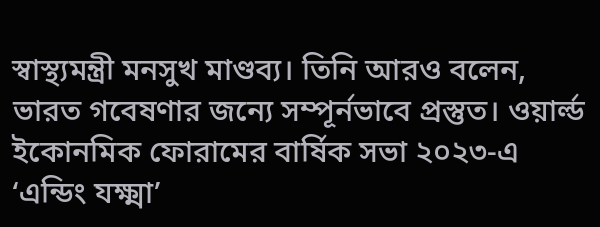স্বাস্থ্যমন্ত্রী মনসুখ মাণ্ডব্য। তিনি আরও বলেন, ভারত গবেষণার জন্যে সম্পূর্নভাবে প্রস্তুত। ওয়ার্ল্ড ইকোনমিক ফোরামের বার্ষিক সভা ২০২৩-এ ‘এন্ডিং যক্ষ্মা’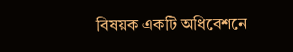বিষয়ক একটি অধিবেশনে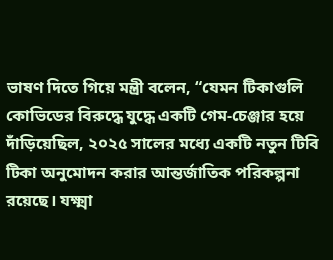ভাষণ দিতে গিয়ে মন্ত্রী বলেন, “যেমন টিকাগুলি কোভিডের বিরুদ্ধে যুদ্ধে একটি গেম-চেঞ্জার হয়ে দাঁড়িয়েছিল, ২০২৫ সালের মধ্যে একটি নতুন টিবি টিকা অনুমোদন করার আন্তর্জাতিক পরিকল্পনা রয়েছে। যক্ষ্মা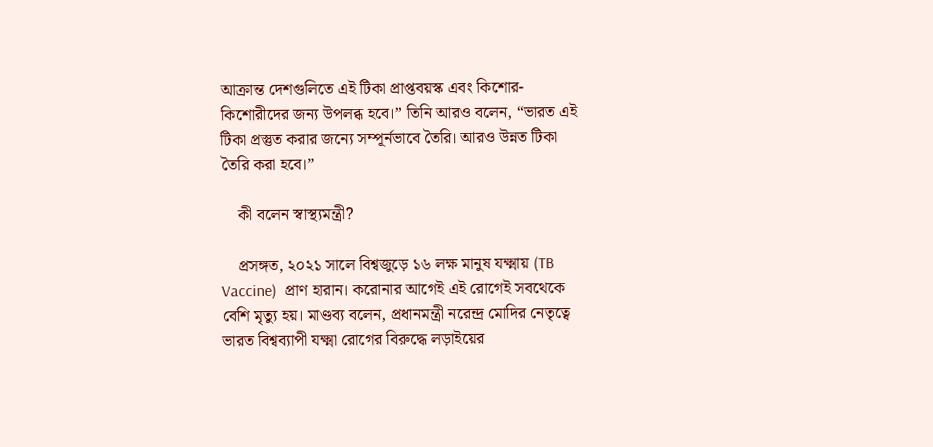আক্রান্ত দেশগুলিতে এই টিকা প্রাপ্তবয়স্ক এবং কিশোর-কিশোরীদের জন্য উপলব্ধ হবে।” তিনি আরও বলেন, “ভারত এই টিকা প্রস্তুত করার জন্যে সম্পূর্নভাবে তৈরি। আরও উন্নত টিকা তৈরি করা হবে।”

    কী বলেন স্বাস্থ্যমন্ত্রী?

    প্রসঙ্গত, ২০২১ সালে বিশ্বজুড়ে ১৬ লক্ষ মানুষ যক্ষ্মায় (TB Vaccine)  প্রাণ হারান। করোনার আগেই এই রোগেই সবথেকে বেশি মৃত্যু হয়। মাণ্ডব্য বলেন, প্রধানমন্ত্রী নরেন্দ্র মোদির নেতৃত্বে ভারত বিশ্বব্যাপী যক্ষ্মা রোগের বিরুদ্ধে লড়াইয়ের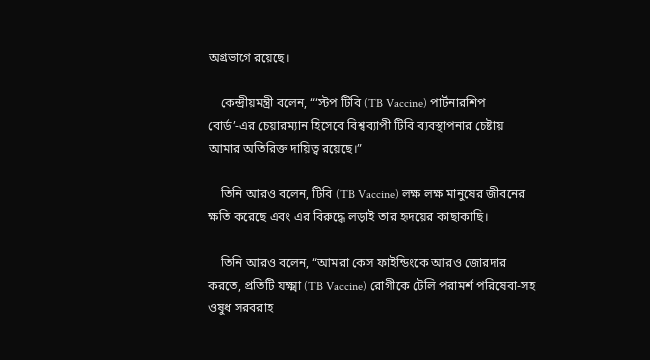অগ্রভাগে রয়েছে।

    কেন্দ্রীয়মন্ত্রী বলেন, “‘স্টপ টিবি (TB Vaccine) পার্টনারশিপ বোর্ড’-এর চেয়ারম্যান হিসেবে বিশ্বব্যাপী টিবি ব্যবস্থাপনার চেষ্টায় আমার অতিরিক্ত দায়িত্ব রয়েছে।”

    তিনি আরও বলেন, টিবি (TB Vaccine) লক্ষ লক্ষ মানুষের জীবনের ক্ষতি করেছে এবং এর বিরুদ্ধে লড়াই তার হৃদয়ের কাছাকাছি।

    তিনি আরও বলেন, “আমরা কেস ফাইন্ডিংকে আরও জোরদার করতে, প্রতিটি যক্ষ্মা (TB Vaccine) রোগীকে টেলি পরামর্শ পরিষেবা-সহ ওষুধ সরবরাহ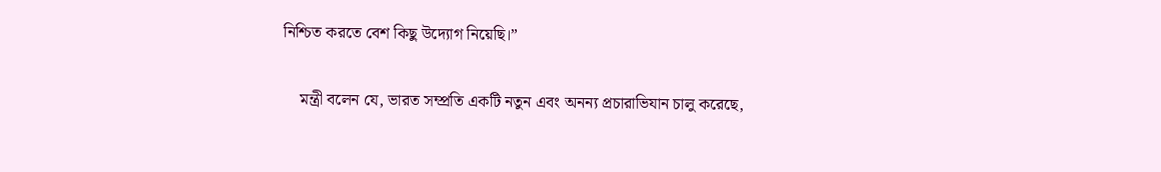নিশ্চিত করতে বেশ কিছু উদ্যোগ নিয়েছি।”

    মন্ত্রী বলেন যে, ভারত সম্প্রতি একটি নতুন এবং অনন্য প্রচারাভিযান চালু করেছে,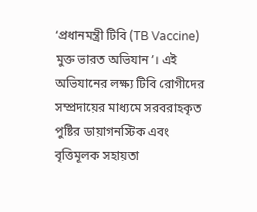‘প্রধানমন্ত্রী টিবি (TB Vaccine) মুক্ত ভারত অভিযান’। এই অভিযানের লক্ষ্য টিবি রোগীদের সম্প্রদায়ের মাধ্যমে সরবরাহকৃত পুষ্টির ডায়াগনস্টিক এবং বৃত্তিমূলক সহায়তা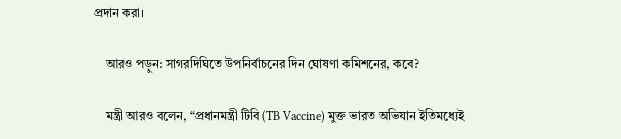প্রদান করা।

    আরও পড়ুন: সাগরদিঘিতে উপনির্বাচনের দিন ঘোষণা কমিশনের, কবে?

    মন্ত্রী আরও বলেন, “প্রধানমন্ত্রী টিবি (TB Vaccine) মুক্ত ভারত অভিযান ইতিমধ্যেই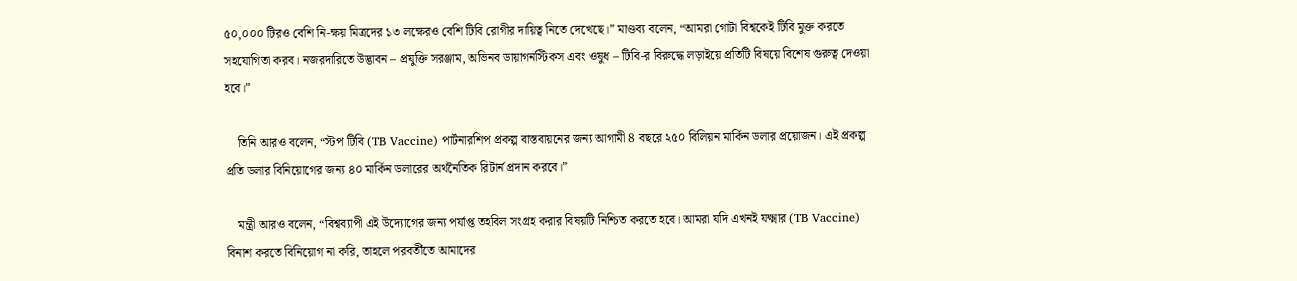৫০,০০০ টিরও বেশি নি-ক্ষয় মিত্রদের ১৩ লক্ষেরও বেশি টিবি রোগীর দায়িত্ব নিতে দেখেছে।” মাণ্ডব্য বলেন, “আমরা গোটা বিশ্বকেই টিবি মুক্ত করতে সহযোগিতা করব। নজরদারিতে উদ্ভাবন – প্রযুক্তি সরঞ্জাম, অভিনব ডায়াগনস্টিকস এবং ওষুধ – টিবি-র বিরুদ্ধে লড়াইয়ে প্রতিটি বিষয়ে বিশেষ গুরুত্ব দেওয়া হবে।”

    তিনি আরও বলেন, “স্টপ টিবি (TB Vaccine) পার্টনারশিপ প্রকল্প বাস্তবায়নের জন্য আগামী 8 বছরে ২৫০ বিলিয়ন মার্কিন ডলার প্রয়োজন। এই প্রকল্প প্রতি ডলার বিনিয়োগের জন্য ৪০ মার্কিন ডলারের অর্থনৈতিক রিটার্ন প্রদান করবে।”

    মন্ত্রী আরও বলেন, “বিশ্বব্যাপী এই উদ্যোগের জন্য পর্যাপ্ত তহবিল সংগ্রহ করার বিষয়টি নিশ্চিত করতে হবে। আমরা যদি এখনই যক্ষ্মার (TB Vaccine) বিনাশ করতে বিনিয়োগ না করি, তাহলে পরবর্তীতে আমাদের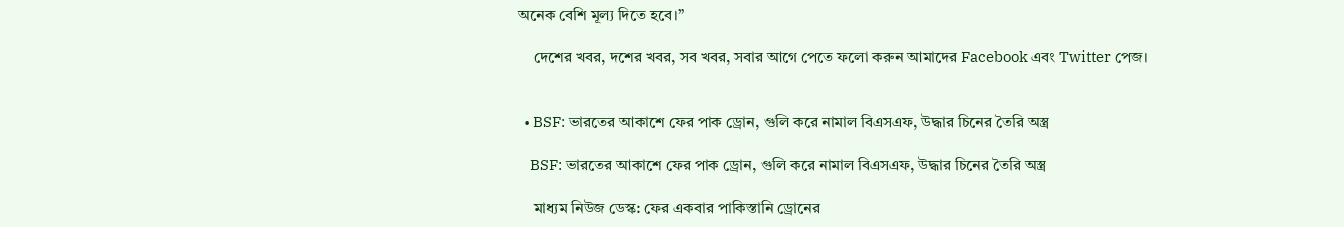অনেক বেশি মূল্য দিতে হবে।”

    দেশের খবর, দশের খবর, সব খবর, সবার আগে পেতে ফলো করুন আমাদের Facebook এবং Twitter পেজ।


  • BSF: ভারতের আকাশে ফের পাক ড্রোন, গুলি করে নামাল বিএসএফ, উদ্ধার চিনের তৈরি অস্ত্র

    BSF: ভারতের আকাশে ফের পাক ড্রোন, গুলি করে নামাল বিএসএফ, উদ্ধার চিনের তৈরি অস্ত্র

    মাধ্যম নিউজ ডেস্ক: ফের একবার পাকিস্তানি ড্রোনের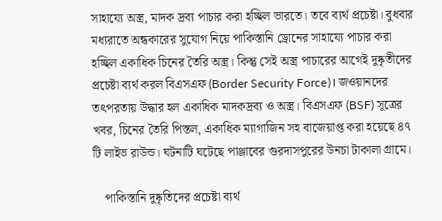সাহায্যে অস্ত্র, মাদক দ্রব্য পাচার করা হচ্ছিল ভারতে। তবে ব্যর্থ প্রচেষ্টা। বুধবার মধ্যরাতে অন্ধকারের সুযোগ নিয়ে পাকিস্তানি ড্রোনের সাহায্যে পাচার করা হচ্ছিল একাধিক চিনের তৈরি অস্ত্র। কিন্তু সেই অস্ত্র পাচারের আগেই দুষ্কৃতীদের প্রচেষ্টা ব্যর্থ করল বিএসএফ (Border Security Force)। জওয়ানদের তৎপরতায় উদ্ধার হল একাধিক মাদকদ্রব্য ও অস্ত্র। বিএসএফ (BSF) সূত্রের খবর, চিনের তৈরি পিস্তল, একাধিক ম্যাগাজিন সহ বাজেয়াপ্ত করা হয়েছে ৪৭ টি লাইভ রাউন্ড। ঘটনাটি ঘটেছে পাঞ্জাবের গুরদাসপুরের উনচা টাকালা গ্রামে।

    পাকিস্তানি দুষ্কৃতিদের প্রচেষ্টা ব্যর্থ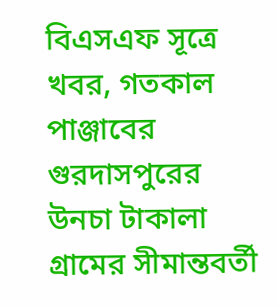বিএসএফ সূত্রে খবর, গতকাল পাঞ্জাবের গুরদাসপুরের উনচা টাকালা গ্রামের সীমান্তবর্তী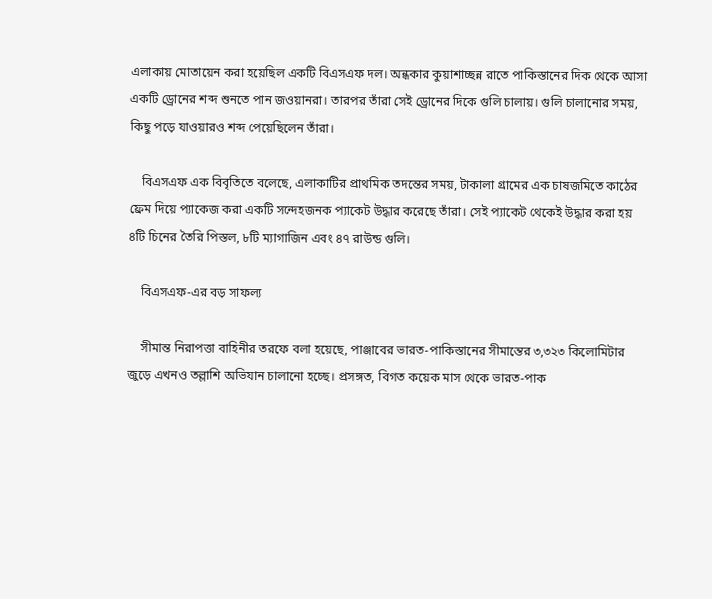এলাকায় মোতায়েন করা হয়েছিল একটি বিএসএফ দল। অন্ধকার কুয়াশাচ্ছন্ন রাতে পাকিস্তানের দিক থেকে আসা একটি ড্রোনের শব্দ শুনতে পান জওয়ানরা। তারপর তাঁরা সেই ড্রোনের দিকে গুলি চালায়। গুলি চালানোর সময়, কিছু পড়ে যাওয়ারও শব্দ পেয়েছিলেন তাঁরা।

    বিএসএফ এক বিবৃতিতে বলেছে, এলাকাটির প্রাথমিক তদন্তের সময়, টাকালা গ্রামের এক চাষজমিতে কাঠের ফ্রেম দিয়ে প্যাকেজ করা একটি সন্দেহজনক প্যাকেট উদ্ধার করেছে তাঁরা। সেই প্যাকেট থেকেই উদ্ধার করা হয় ৪টি চিনের তৈরি পিস্তল, ৮টি ম্যাগাজিন এবং ৪৭ রাউন্ড গুলি।

    বিএসএফ-এর বড় সাফল্য

    সীমান্ত নিরাপত্তা বাহিনীর তরফে বলা হয়েছে, পাঞ্জাবের ভারত-পাকিস্তানের সীমান্তের ৩,৩২৩ কিলোমিটার জুড়ে এখনও তল্লাশি অভিযান চালানো হচ্ছে। প্রসঙ্গত, বিগত কয়েক মাস থেকে ভারত-পাক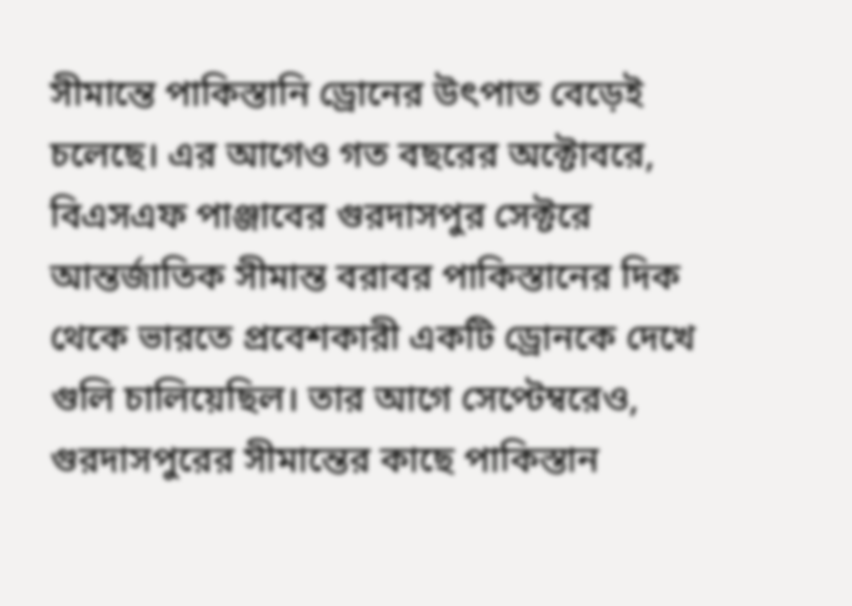সীমান্তে পাকিস্তানি ড্রোনের উৎপাত বেড়েই চলেছে। এর আগেও গত বছরের অক্টোবরে, বিএসএফ পাঞ্জাবের গুরদাসপুর সেক্টরে আন্তর্জাতিক সীমান্ত বরাবর পাকিস্তানের দিক থেকে ভারতে প্রবেশকারী একটি ড্রোনকে দেখে গুলি চালিয়েছিল। তার আগে সেপ্টেম্বরেও, গুরদাসপুরের সীমান্তের কাছে পাকিস্তান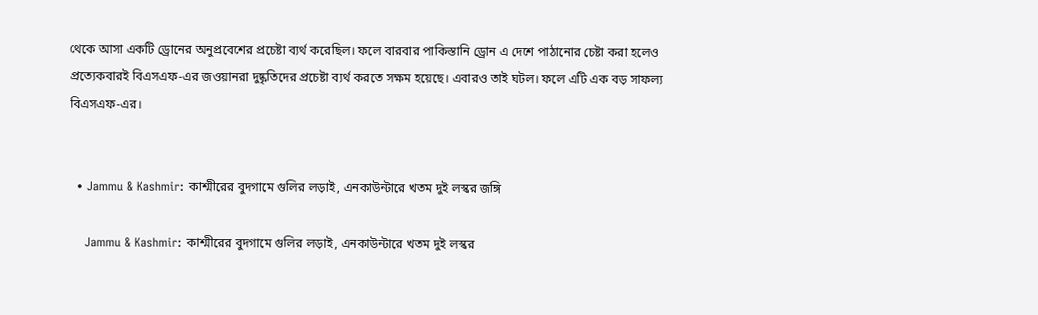থেকে আসা একটি ড্রোনের অনুপ্রবেশের প্রচেষ্টা ব্যর্থ করেছিল। ফলে বারবার পাকিস্তানি ড্রোন এ দেশে পাঠানোর চেষ্টা করা হলেও প্রত্যেকবারই বিএসএফ-এর জওয়ানরা দুষ্কৃতিদের প্রচেষ্টা ব্যর্থ করতে সক্ষম হয়েছে। এবারও তাই ঘটল। ফলে এটি এক বড় সাফল্য বিএসএফ-এর।


  • Jammu & Kashmir: কাশ্মীরের বুদগামে গুলির লড়াই, এনকাউন্টারে খতম দুই লস্কর জঙ্গি

    Jammu & Kashmir: কাশ্মীরের বুদগামে গুলির লড়াই, এনকাউন্টারে খতম দুই লস্কর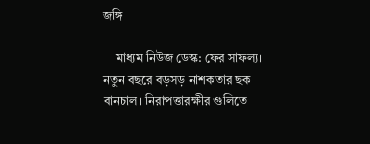জঙ্গি

    মাধ্যম নিউজ ডেস্ক: ফের সাফল্য। নতুন বছরে বড়সড় নাশকতার ছক বানচাল। নিরাপত্তারক্ষীর গুলিতে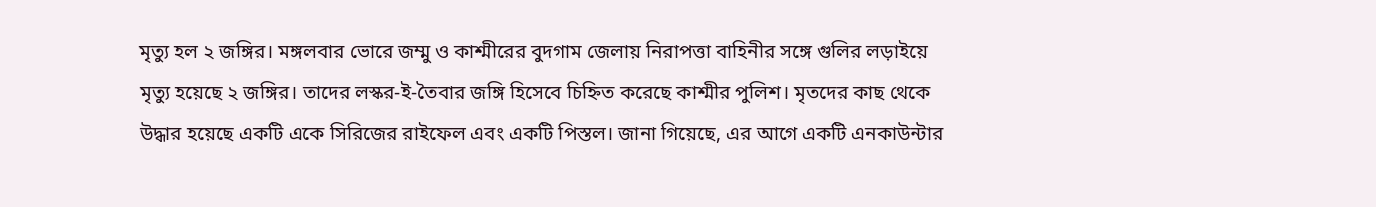মৃত্যু হল ২ জঙ্গির। মঙ্গলবার ভোরে জম্মু ও কাশ্মীরের বুদগাম জেলায় নিরাপত্তা বাহিনীর সঙ্গে গুলির লড়াইয়ে মৃত্যু হয়েছে ২ জঙ্গির। তাদের লস্কর-ই-তৈবার জঙ্গি হিসেবে চিহ্নিত করেছে কাশ্মীর পুলিশ। মৃতদের কাছ থেকে উদ্ধার হয়েছে একটি একে সিরিজের রাইফেল এবং একটি পিস্তল। জানা গিয়েছে, এর আগে একটি এনকাউন্টার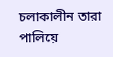চলাকালীন তারা পালিয়ে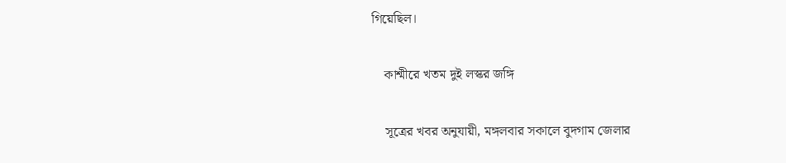গিয়েছিল।

    কাশ্মীরে খতম দুই লস্কর জঙ্গি

    সূত্রের খবর অনুযায়ী, মঙ্গলবার সকালে বুদগাম জেলার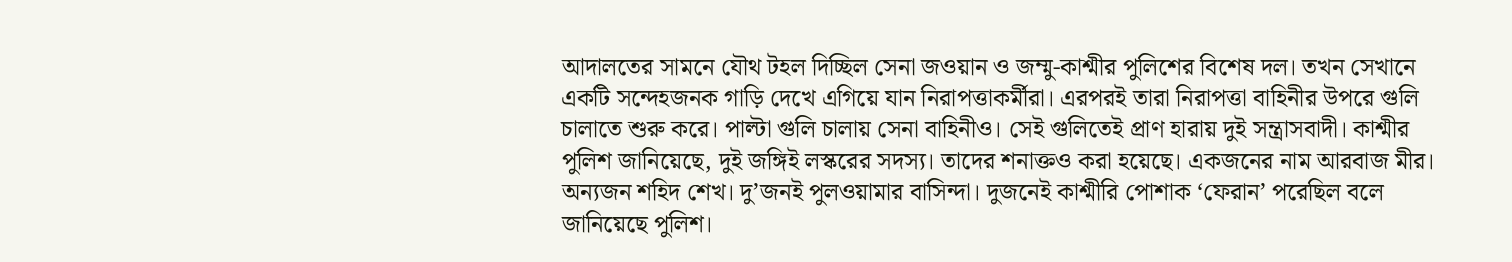আদালতের সামনে যৌথ টহল দিচ্ছিল সেনা জওয়ান ও জম্মু-কাশ্মীর পুলিশের বিশেষ দল। তখন সেখানে একটি সন্দেহজনক গাড়ি দেখে এগিয়ে যান নিরাপত্তাকর্মীরা। এরপরই তারা নিরাপত্তা বাহিনীর উপরে গুলি চালাতে শুরু করে। পাল্টা গুলি চালায় সেনা বাহিনীও। সেই গুলিতেই প্রাণ হারায় দুই সন্ত্রাসবাদী। কাশ্মীর পুলিশ জানিয়েছে, দুই জঙ্গিই লস্করের সদস্য। তাদের শনাক্তও করা হয়েছে। একজনের নাম আরবাজ মীর। অন্যজন শহিদ শেখ। দু’জনই পুলওয়ামার বাসিন্দা। দুজনেই কাশ্মীরি পোশাক ‘ফেরান’ পরেছিল বলে জানিয়েছে পুলিশ।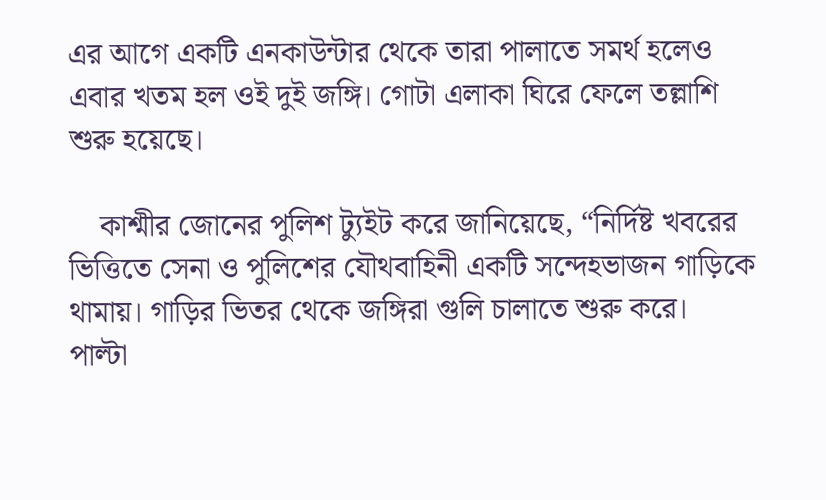এর আগে একটি এনকাউন্টার থেকে তারা পালাতে সমর্থ হলেও এবার খতম হল ওই দুই জঙ্গি। গোটা এলাকা ঘিরে ফেলে তল্লাশি শুরু হয়েছে।

    কাশ্মীর জোনের পুলিশ ট্যুইট করে জানিয়েছে, “নির্দিষ্ট খবরের ভিত্তিতে সেনা ও পুলিশের যৌথবাহিনী একটি সন্দেহভাজন গাড়িকে থামায়। গাড়ির ভিতর থেকে জঙ্গিরা গুলি চালাতে শুরু করে। পাল্টা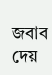জবাব দেয়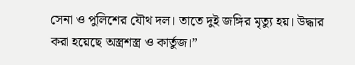সেনা ও পুলিশের যৌথ দল। তাতে দুই জঙ্গির মৃত্যু হয়। উদ্ধার করা হয়েছে অস্ত্রশস্ত্র ও কার্তুজ।”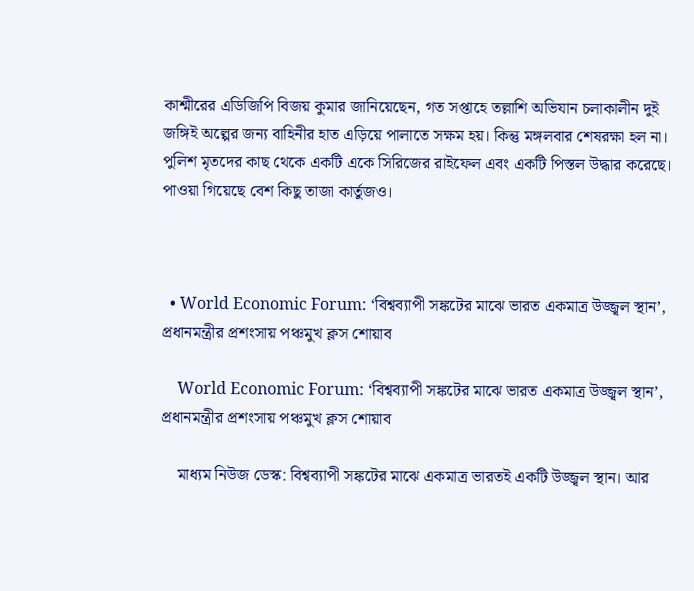কাশ্মীরের এডিজিপি বিজয় কুমার জানিয়েছেন, গত সপ্তাহে তল্লাশি অভিযান চলাকালীন দুই জঙ্গিই অল্পের জন্য বাহিনীর হাত এড়িয়ে পালাতে সক্ষম হয়। কিন্তু মঙ্গলবার শেষরক্ষা হল না। পুলিশ মৃতদের কাছ থেকে একটি একে সিরিজের রাইফেল এবং একটি পিস্তল উদ্ধার করেছে। পাওয়া গিয়েছে বেশ কিছু তাজা কার্তুজও।



  • World Economic Forum: ‘বিশ্বব্যাপী সঙ্কটের মাঝে ভারত একমাত্র উজ্জ্বল স্থান’, প্রধানমন্ত্রীর প্রশংসায় পঞ্চমুখ ক্লস শোয়াব

    World Economic Forum: ‘বিশ্বব্যাপী সঙ্কটের মাঝে ভারত একমাত্র উজ্জ্বল স্থান’, প্রধানমন্ত্রীর প্রশংসায় পঞ্চমুখ ক্লস শোয়াব

    মাধ্যম নিউজ ডেস্ক: বিশ্বব্যাপী সঙ্কটের মাঝে একমাত্র ভারতই একটি উজ্জ্বল স্থান। আর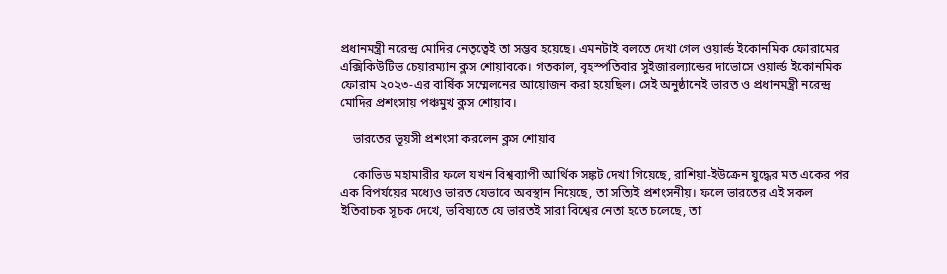প্রধানমন্ত্রী নরেন্দ্র মোদির নেতৃত্বেই তা সম্ভব হয়েছে। এমনটাই বলতে দেখা গেল ওয়ার্ল্ড ইকোনমিক ফোরামের এক্সিকিউটিভ চেয়ারম্যান ক্লস শোয়াবকে। গতকাল, বৃহস্পতিবার সুইজারল্যান্ডের দাভোসে ওয়ার্ল্ড ইকোনমিক ফোরাম ২০২৩-এর বার্ষিক সম্মেলনের আয়োজন করা হয়েছিল। সেই অনুষ্ঠানেই ভারত ও প্রধানমন্ত্রী নরেন্দ্র মোদির প্রশংসায় পঞ্চমুখ ক্লস শোয়াব।

    ভারতের ভূয়সী প্রশংসা করলেন ক্লস শোয়াব

    কোভিড মহামারীর ফলে যখন বিশ্বব্যাপী আর্থিক সঙ্কট দেখা গিয়েছে, রাশিয়া-ইউক্রেন যুদ্ধের মত একের পর এক বিপর্যয়ের মধ্যেও ভারত যেভাবে অবস্থান নিয়েছে, তা সত্যিই প্রশংসনীয়। ফলে ভারতের এই সকল ইতিবাচক সূচক দেখে, ভবিষ্যতে যে ভারতই সারা বিশ্বের নেতা হতে চলেছে, তা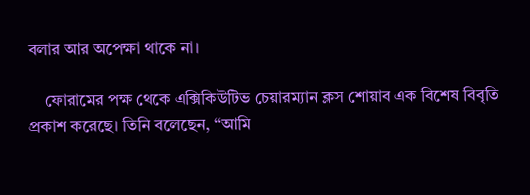বলার আর অপেক্ষা থাকে না।

    ফোরামের পক্ষ থেকে এক্সিকিউটিভ চেয়ারম্যান ক্লস শোয়াব এক বিশেষ বিবৃতি প্রকাশ করেছে। তিনি বলেছেন, “আমি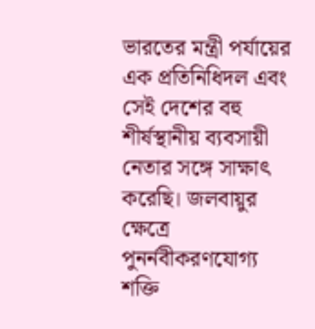ভারতের মন্ত্রী পর্যায়ের এক প্রতিনিধিদল এবং সেই দেশের বহু শীর্ষস্থানীয় ব্যবসায়ী নেতার সঙ্গে সাক্ষাৎ করেছি। জলবায়ুর ক্ষেত্রে পুনর্নবীকরণযোগ্য শক্তি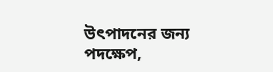উৎপাদনের জন্য পদক্ষেপ,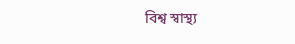বিশ্ব স্বাস্থ্য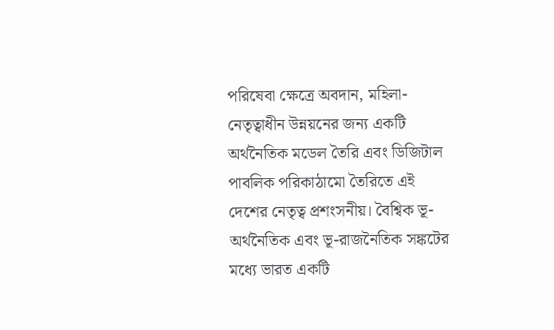পরিষেবা ক্ষেত্রে অবদান, মহিলা-নেতৃত্বাধীন উন্নয়নের জন্য একটি অর্থনৈতিক মডেল তৈরি এবং ডিজিটাল পাবলিক পরিকাঠামো তৈরিতে এই দেশের নেতৃত্ব প্রশংসনীয়। বৈশ্বিক ভূ-অর্থনৈতিক এবং ভূ-রাজনৈতিক সঙ্কটের মধ্যে ভারত একটি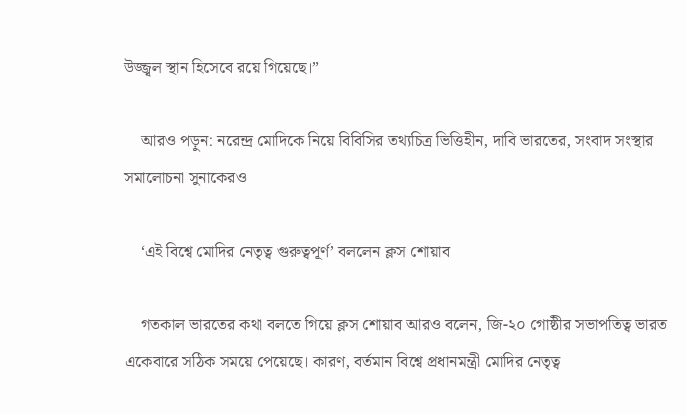উজ্জ্বল স্থান হিসেবে রয়ে গিয়েছে।”

    আরও পড়ুন: নরেন্দ্র মোদিকে নিয়ে বিবিসির তথ্যচিত্র ভিত্তিহীন, দাবি ভারতের, সংবাদ সংস্থার সমালোচনা সুনাকেরও

    ‘এই বিশ্বে মোদির নেতৃত্ব গুরুত্বপূর্ণ’ বললেন ক্লস শোয়াব

    গতকাল ভারতের কথা বলতে গিয়ে ক্লস শোয়াব আরও বলেন, জি-২০ গোষ্ঠীর সভাপতিত্ব ভারত একেবারে সঠিক সময়ে পেয়েছে। কারণ, বর্তমান বিশ্বে প্রধানমন্ত্রী মোদির নেতৃত্ব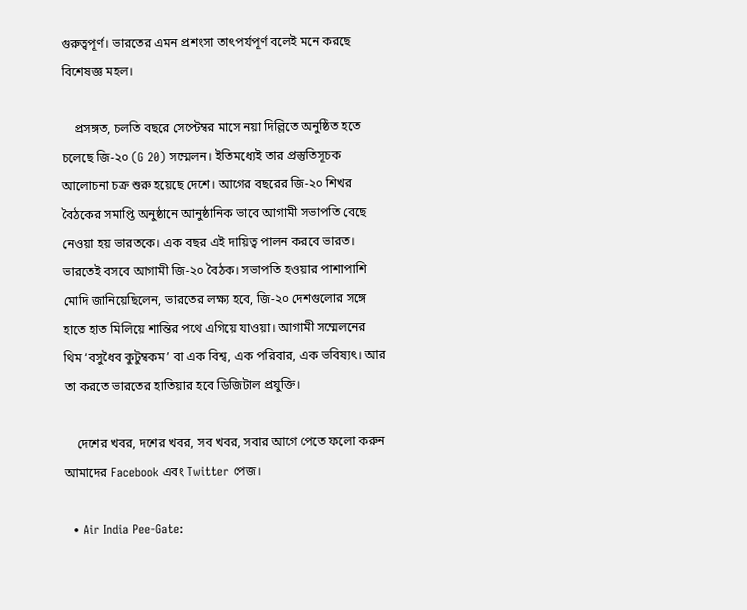গুরুত্বপূর্ণ। ভারতের এমন প্রশংসা তাৎপর্যপূর্ণ বলেই মনে করছে বিশেষজ্ঞ মহল।

    প্রসঙ্গত, চলতি বছরে সেপ্টেম্বর মাসে নয়া দিল্লিতে অনুষ্ঠিত হতে চলেছে জি-২০ (G 20) সম্মেলন। ইতিমধ্যেই তার প্রস্তুতিসূচক আলোচনা চক্র শুরু হয়েছে দেশে। আগের বছরের জি-২০ শিখর বৈঠকের সমাপ্তি অনুষ্ঠানে আনুষ্ঠানিক ভাবে আগামী সভাপতি বেছে নেওয়া হয় ভারতকে। এক বছর এই দায়িত্ব পালন করবে ভারত। ভারতেই বসবে আগামী জি-২০ বৈঠক। সভাপতি হওয়ার পাশাপাশি মোদি জানিয়েছিলেন, ভারতের লক্ষ্য হবে, জি-২০ দেশগুলোর সঙ্গে হাতে হাত মিলিয়ে শান্তির পথে এগিয়ে যাওয়া। আগামী সম্মেলনের থিম ‘বসুধৈব কুটুম্বকম’ বা এক বিশ্ব, এক পরিবার, এক ভবিষ্যৎ। আর তা করতে ভারতের হাতিয়ার হবে ডিজিটাল প্রযুক্তি।

    দেশের খবর, দশের খবর, সব খবর, সবার আগে পেতে ফলো করুন আমাদের Facebook এবং Twitter পেজ।

  • Air India Pee-Gate: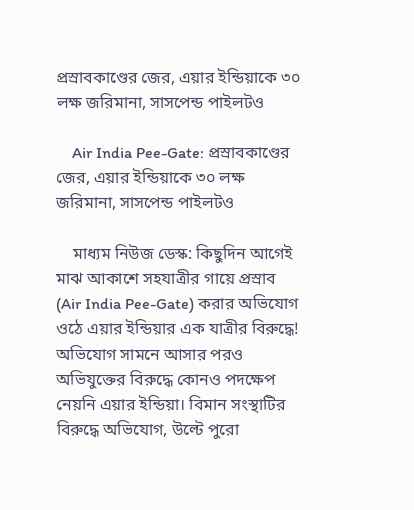প্রস্রাবকাণ্ডের জের, এয়ার ইন্ডিয়াকে ৩০ লক্ষ জরিমানা, সাসপেন্ড পাইলটও

    Air India Pee-Gate: প্রস্রাবকাণ্ডের জের, এয়ার ইন্ডিয়াকে ৩০ লক্ষ জরিমানা, সাসপেন্ড পাইলটও

    মাধ্যম নিউজ ডেস্ক: কিছুদিন আগেই মাঝ আকাশে সহযাত্রীর গায়ে প্রস্রাব (Air India Pee-Gate) করার অভিযোগ ওঠে এয়ার ইন্ডিয়ার এক যাত্রীর বিরুদ্ধে! অভিযোগ সামনে আসার পরও অভিযুক্তের বিরুদ্ধে কোনও পদক্ষেপ নেয়নি এয়ার ইন্ডিয়া। বিমান সংস্থাটির বিরুদ্ধে অভিযোগ, উল্টে পুরো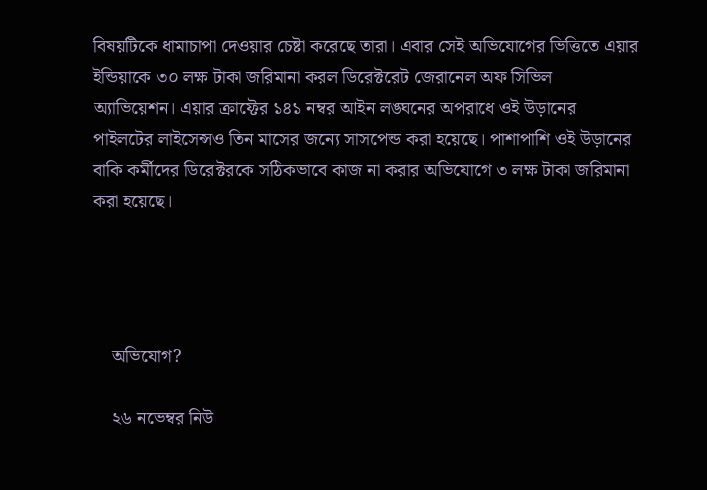বিষয়টিকে ধামাচাপা দেওয়ার চেষ্টা করেছে তারা। এবার সেই অভিযোগের ভিত্তিতে এয়ার ইন্ডিয়াকে ৩০ লক্ষ টাকা জরিমানা করল ডিরেক্টরেট জেরানেল অফ সিভিল অ্যাভিয়েশন। এয়ার ক্রাফ্টের ১৪১ নম্বর আইন লঙ্ঘনের অপরাধে ওই উড়ানের পাইলটের লাইসেন্সও তিন মাসের জন্যে সাসপেন্ড করা হয়েছে। পাশাপাশি ওই উড়ানের বাকি কর্মীদের ডিরেক্টরকে সঠিকভাবে কাজ না করার অভিযোগে ৩ লক্ষ টাকা জরিমানা করা হয়েছে।




    অভিযোগ?

    ২৬ নভেম্বর নিউ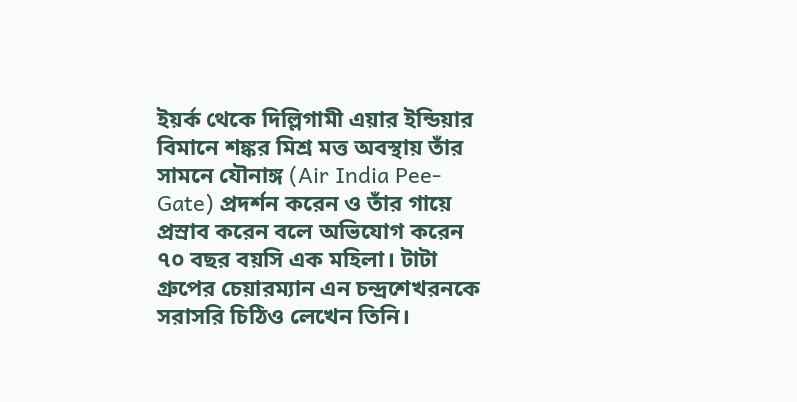ইয়র্ক থেকে দিল্লিগামী এয়ার ইন্ডিয়ার বিমানে শঙ্কর মিশ্র মত্ত অবস্থায় তাঁর সামনে যৌনাঙ্গ (Air India Pee-Gate) প্রদর্শন করেন ও তাঁর গায়ে প্রস্রাব করেন বলে অভিযোগ করেন ৭০ বছর বয়সি এক মহিলা। টাটা গ্রুপের চেয়ারম্যান এন চন্দ্রশেখরনকে সরাসরি চিঠিও লেখেন তিনি।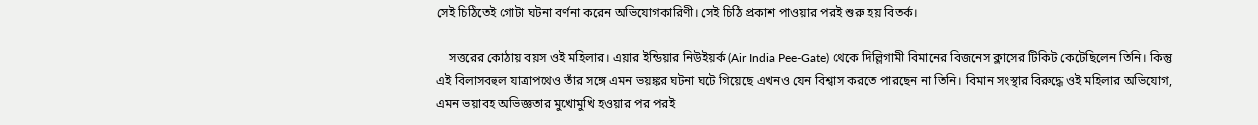সেই চিঠিতেই গোটা ঘটনা বর্ণনা করেন অভিযোগকারিণী। সেই চিঠি প্রকাশ পাওয়ার পরই শুরু হয় বিতর্ক।

    সত্তরের কোঠায় বয়স ওই মহিলার। এয়ার ইন্ডিয়ার নিউইয়র্ক (Air India Pee-Gate) থেকে দিল্লিগামী বিমানের বিজনেস ক্লাসের টিকিট কেটেছিলেন তিনি। কিন্তু এই বিলাসবহুল যাত্রাপথেও তাঁর সঙ্গে এমন ভয়ঙ্কর ঘটনা ঘটে গিয়েছে এখনও যেন বিশ্বাস করতে পারছেন না তিনি। বিমান সংস্থার বিরুদ্ধে ওই মহিলার অভিযোগ, এমন ভয়াবহ অভিজ্ঞতার মুখোমুখি হওয়ার পর পরই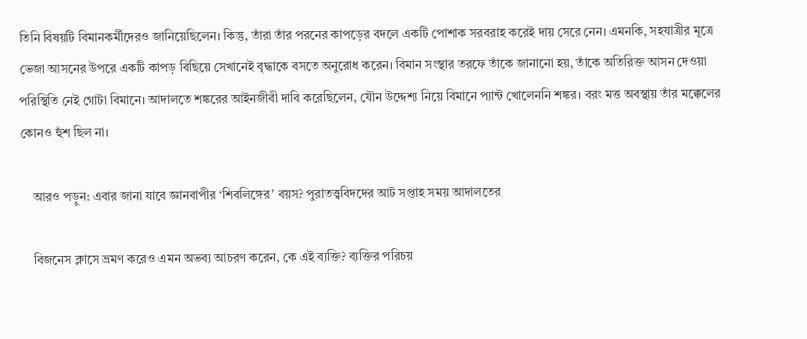তিনি বিষয়টি বিমানকর্মীদেরও জানিয়েছিলেন। কিন্তু, তাঁরা তাঁর পরনের কাপড়ের বদলে একটি পোশাক সরবরাহ করেই দায় সেরে নেন। এমনকি, সহযাত্রীর মূত্রে ভেজা আসনের উপরে একটি কাপড় বিছিয়ে সেখানেই বৃদ্ধাকে বসতে অনুরোধ করেন। বিমান সংস্থার তরফে তাঁকে জানানো হয়, তাঁকে অতিরিক্ত আসন দেওয়া পরিস্থিতি নেই গোটা বিমানে। আদালতে শঙ্করের আইনজীবী দাবি করেছিলেন, যৌন উদ্দেশ্য নিয়ে বিমানে প্যান্ট খোলেননি শঙ্কর। বরং মত্ত অবস্থায় তাঁর মক্কেলের কোনও হুঁশ ছিল না।

    আরও পড়ুন: এবার জানা যাবে জ্ঞানবাপীর ‘শিবলিঙ্গের’ বয়স? পুরাতত্ত্ববিদদের আট সপ্তাহ সময় আদালতের

    বিজনেস ক্লাসে ভ্রমণ করেও এমন অভব্য আচরণ করেন, কে এই ব্যক্তি? ব্যক্তির পরিচয়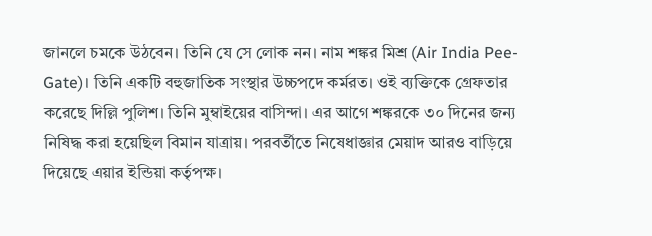জানলে চমকে উঠবেন। তিনি যে সে লোক নন। নাম শঙ্কর মিশ্র (Air India Pee-Gate)। তিনি একটি বহুজাতিক সংস্থার উচ্চপদে কর্মরত। ওই ব্যক্তিকে গ্রেফতার করেছে দিল্লি পুলিশ। তিনি মুম্বাইয়ের বাসিন্দা। এর আগে শঙ্করকে ৩০ দিনের জন্য নিষিদ্ধ করা হয়েছিল বিমান যাত্রায়। পরবর্তীতে নিষেধাজ্ঞার মেয়াদ আরও বাড়িয়ে দিয়েছে এয়ার ইন্ডিয়া কর্তৃপক্ষ।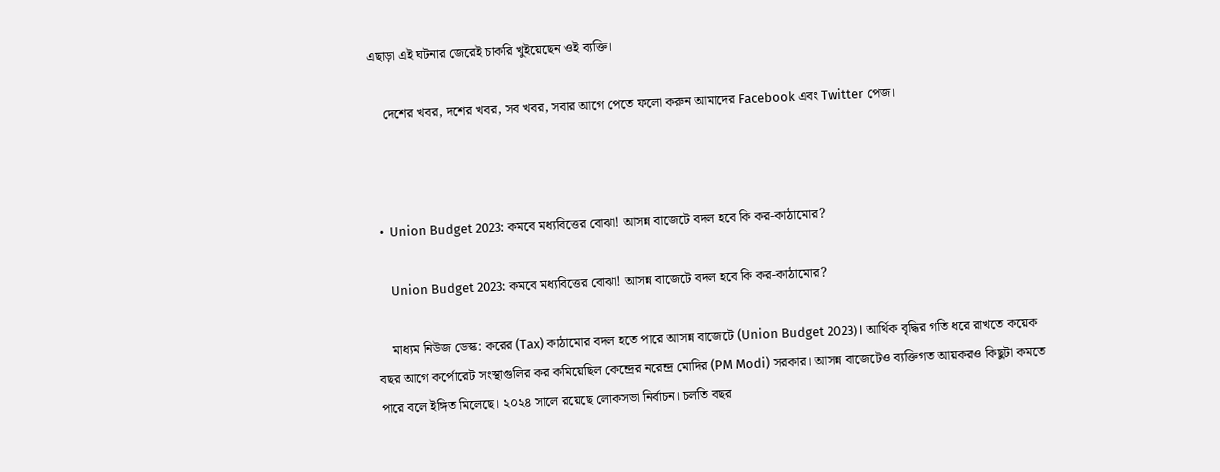এছাড়া এই ঘটনার জেরেই চাকরি খুইয়েছেন ওই ব্যক্তি।

    দেশের খবর, দশের খবর, সব খবর, সবার আগে পেতে ফলো করুন আমাদের Facebook এবং Twitter পেজ।



  •  Union Budget 2023: কমবে মধ্যবিত্তের বোঝা! আসন্ন বাজেটে বদল হবে কি কর-কাঠামোর?

     Union Budget 2023: কমবে মধ্যবিত্তের বোঝা! আসন্ন বাজেটে বদল হবে কি কর-কাঠামোর?

    মাধ্যম নিউজ ডেস্ক: করের (Tax) কাঠামোর বদল হতে পারে আসন্ন বাজেটে (Union Budget 2023)। আর্থিক বৃদ্ধির গতি ধরে রাখতে কয়েক বছর আগে কর্পোরেট সংস্থাগুলির কর কমিয়েছিল কেন্দ্রের নরেন্দ্র মোদির (PM Modi) সরকার। আসন্ন বাজেটেও ব্যক্তিগত আয়করও কিছুটা কমতে পারে বলে ইঙ্গিত মিলেছে। ২০২৪ সালে রয়েছে লোকসভা নির্বাচন। চলতি বছর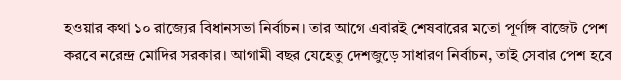হওয়ার কথা ১০ রাজ্যের বিধানসভা নির্বাচন। তার আগে এবারই শেষবারের মতো পূর্ণাঙ্গ বাজেট পেশ করবে নরেন্দ্র মোদির সরকার। আগামী বছর যেহেতু দেশজুড়ে সাধারণ নির্বাচন, তাই সেবার পেশ হবে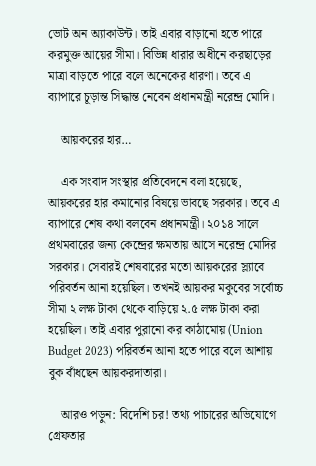ভোট অন অ্যাকাউন্ট। তাই এবার বাড়ানো হতে পারে করমুক্ত আয়ের সীমা। বিভিন্ন ধারার অধীনে করছাড়ের মাত্রা বাড়তে পারে বলে অনেকের ধারণা। তবে এ ব্যাপারে চূড়ান্ত সিদ্ধান্ত নেবেন প্রধানমন্ত্রী নরেন্দ্র মোদি।

    আয়করের হার…

    এক সংবাদ সংস্থার প্রতিবেদনে বলা হয়েছে, আয়করের হার কমানোর বিষয়ে ভাবছে সরকার। তবে এ ব্যাপারে শেষ কথা বলবেন প্রধানমন্ত্রী। ২০১৪ সালে প্রথমবারের জন্য কেন্দ্রের ক্ষমতায় আসে নরেন্দ্র মোদির সরকার। সেবারই শেষবারের মতো আয়করের স্ল্যাবে পরিবর্তন আনা হয়েছিল। তখনই আয়কর মকুবের সর্বোচ্চ সীমা ২ লক্ষ টাকা থেকে বাড়িয়ে ২.৫ লক্ষ টাকা করা হয়েছিল। তাই এবার পুরানো কর কাঠামোয় (Union Budget 2023) পরিবর্তন আনা হতে পারে বলে আশায় বুক বাঁধছেন আয়করদাতারা।

    আরও পড়ুন: বিদেশি চর! তথ্য পাচারের অভিযোগে গ্রেফতার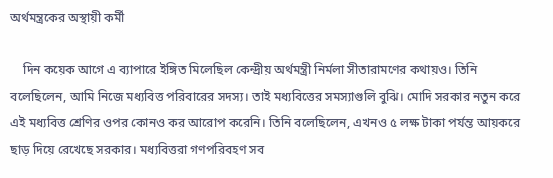অর্থমন্ত্রকের অস্থায়ী কর্মী

    দিন কয়েক আগে এ ব্যাপারে ইঙ্গিত মিলেছিল কেন্দ্রীয় অর্থমন্ত্রী নির্মলা সীতারামণের কথায়ও। তিনি বলেছিলেন, আমি নিজে মধ্যবিত্ত পরিবারের সদস্য। তাই মধ্যবিত্তের সমস্যাগুলি বুঝি। মোদি সরকার নতুন করে এই মধ্যবিত্ত শ্রেণির ওপর কোনও কর আরোপ করেনি। তিনি বলেছিলেন, এখনও ৫ লক্ষ টাকা পর্যন্ত আয়করে ছাড় দিয়ে রেখেছে সরকার। মধ্যবিত্তরা গণপরিবহণ সব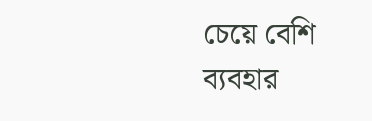চেয়ে বেশি ব্যবহার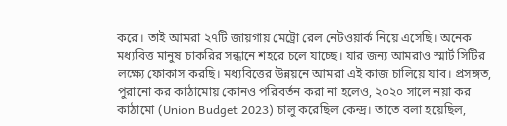করে। তাই আমরা ২৭টি জায়গায় মেট্রো রেল নেটওয়ার্ক নিয়ে এসেছি। অনেক মধ্যবিত্ত মানুষ চাকরির সন্ধানে শহরে চলে যাচ্ছে। যার জন্য আমরাও স্মার্ট সিটির লক্ষ্যে ফোকাস করছি। মধ্যবিত্তের উন্নয়নে আমরা এই কাজ চালিয়ে যাব। প্রসঙ্গত, পুরানো কর কাঠামোয় কোনও পরিবর্তন করা না হলেও, ২০২০ সালে নয়া কর কাঠামো (Union Budget 2023) চালু করেছিল কেন্দ্র। তাতে বলা হয়েছিল,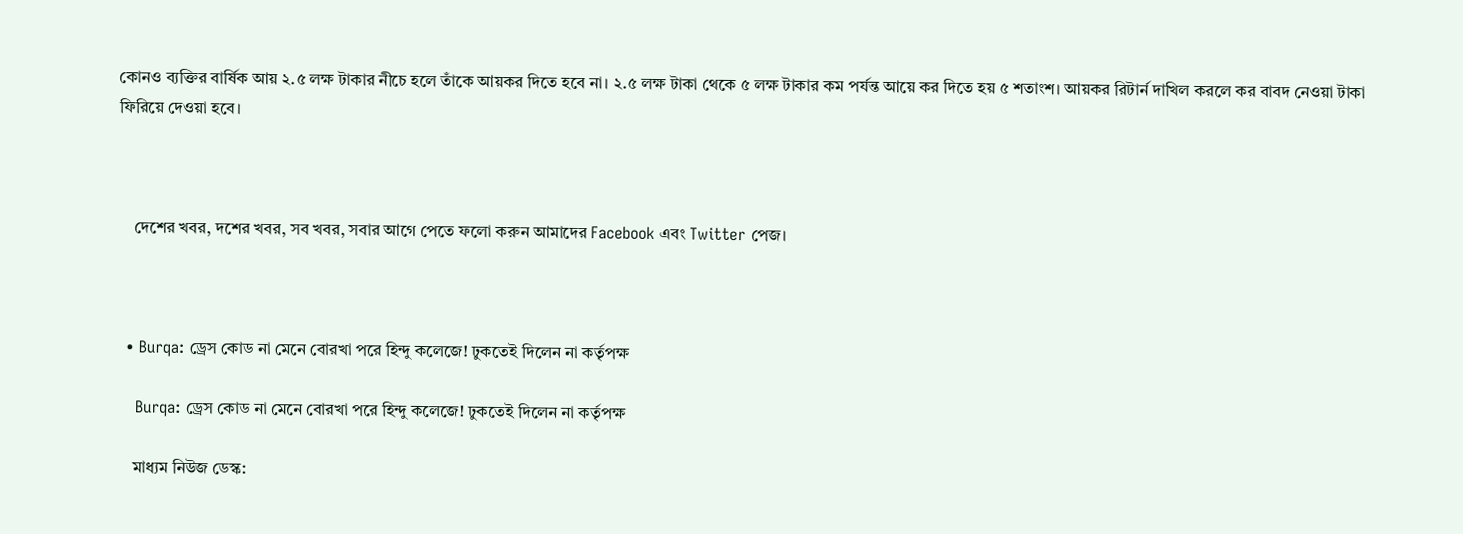কোনও ব্যক্তির বার্ষিক আয় ২.৫ লক্ষ টাকার নীচে হলে তাঁকে আয়কর দিতে হবে না। ২.৫ লক্ষ টাকা থেকে ৫ লক্ষ টাকার কম পর্যন্ত আয়ে কর দিতে হয় ৫ শতাংশ। আয়কর রিটার্ন দাখিল করলে কর বাবদ নেওয়া টাকা ফিরিয়ে দেওয়া হবে।



    দেশের খবর, দশের খবর, সব খবর, সবার আগে পেতে ফলো করুন আমাদের Facebook এবং Twitter পেজ।



  • Burqa: ড্রেস কোড না মেনে বোরখা পরে হিন্দু কলেজে! ঢুকতেই দিলেন না কর্তৃপক্ষ

    Burqa: ড্রেস কোড না মেনে বোরখা পরে হিন্দু কলেজে! ঢুকতেই দিলেন না কর্তৃপক্ষ

    মাধ্যম নিউজ ডেস্ক: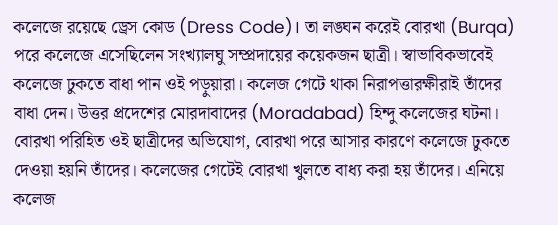কলেজে রয়েছে ড্রেস কোড (Dress Code)। তা লঙ্ঘন করেই বোরখা (Burqa) পরে কলেজে এসেছিলেন সংখ্যালঘু সম্প্রদায়ের কয়েকজন ছাত্রী। স্বাভাবিকভাবেই কলেজে ঢুকতে বাধা পান ওই পড়ুয়ারা। কলেজ গেটে থাকা নিরাপত্তারক্ষীরাই তাঁদের বাধা দেন। উত্তর প্রদেশের মোরদাবাদের (Moradabad) হিন্দু কলেজের ঘটনা। বোরখা পরিহিত ওই ছাত্রীদের অভিযোগ, বোরখা পরে আসার কারণে কলেজে ঢুকতে দেওয়া হয়নি তাঁদের। কলেজের গেটেই বোরখা খুলতে বাধ্য করা হয় তাঁদের। এনিয়ে কলেজ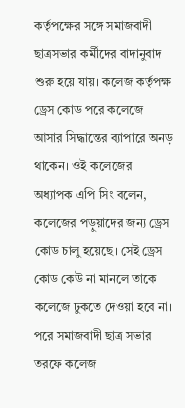কর্তৃপক্ষের সঙ্গে সমাজবাদী ছাত্রসভার কর্মীদের বাদানুবাদ শুরু হয়ে যায়। কলেজ কর্তৃপক্ষ ড্রেস কোড পরে কলেজে আসার সিদ্ধান্তের ব্যাপারে অনড় থাকেন। ওই কলেজের অধ্যাপক এপি সিং বলেন, কলেজের পড়ুয়াদের জন্য ড্রেস কোড চালু হয়েছে। সেই ড্রেস কোড কেউ না মানলে তাকে কলেজে ঢুকতে দেওয়া হবে না। পরে সমাজবাদী ছাত্র সভার তরফে কলেজ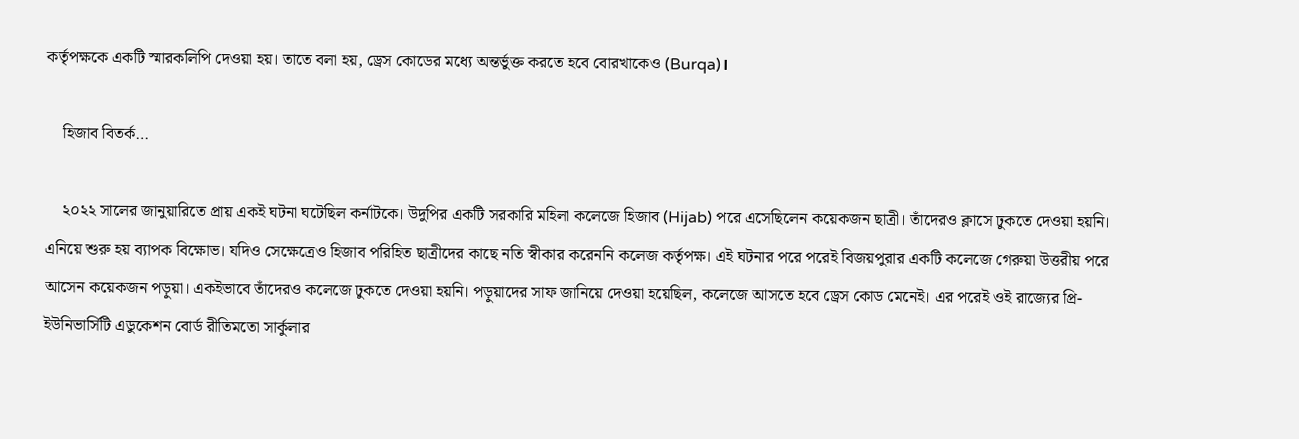কর্তৃপক্ষকে একটি স্মারকলিপি দেওয়া হয়। তাতে বলা হয়, ড্রেস কোডের মধ্যে অন্তর্ভুক্ত করতে হবে বোরখাকেও (Burqa)।

    হিজাব বিতর্ক…

    ২০২২ সালের জানুয়ারিতে প্রায় একই ঘটনা ঘটেছিল কর্নাটকে। উদুপির একটি সরকারি মহিলা কলেজে হিজাব (Hijab) পরে এসেছিলেন কয়েকজন ছাত্রী। তাঁদেরও ক্লাসে ঢুকতে দেওয়া হয়নি। এনিয়ে শুরু হয় ব্যাপক বিক্ষোভ। যদিও সেক্ষেত্রেও হিজাব পরিহিত ছাত্রীদের কাছে নতি স্বীকার করেননি কলেজ কর্তৃপক্ষ। এই ঘটনার পরে পরেই বিজয়পুরার একটি কলেজে গেরুয়া উত্তরীয় পরে আসেন কয়েকজন পড়ুয়া। একইভাবে তাঁদেরও কলেজে ঢুকতে দেওয়া হয়নি। পড়ুয়াদের সাফ জানিয়ে দেওয়া হয়েছিল, কলেজে আসতে হবে ড্রেস কোড মেনেই। এর পরেই ওই রাজ্যের প্রি-ইউনিভার্সিটি এডুকেশন বোর্ড রীতিমতো সার্কুলার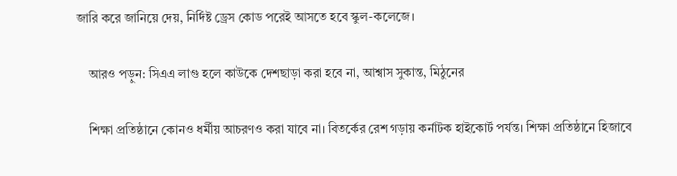জারি করে জানিয়ে দেয়, নির্দিষ্ট ড্রেস কোড পরেই আসতে হবে স্কুল-কলেজে।

    আরও পড়ুন: সিএএ লাগু হলে কাউকে দেশছাড়া করা হবে না, আশ্বাস সুকান্ত, মিঠুনের

    শিক্ষা প্রতিষ্ঠানে কোনও ধর্মীয় আচরণও করা যাবে না। বিতর্কের রেশ গড়ায় কর্নাটক হাইকোর্ট পর্যন্ত। শিক্ষা প্রতিষ্ঠানে হিজাবে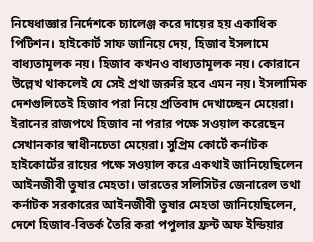নিষেধাজ্ঞার নির্দেশকে চ্যালেঞ্জ করে দায়ের হয় একাধিক পিটিশন। হাইকোর্ট সাফ জানিয়ে দেয়, হিজাব ইসলামে বাধ্যতামূলক নয়। হিজাব কখনও বাধ্যতামূলক নয়। কোরানে উল্লেখ থাকলেই যে সেই প্রথা জরুরি হবে এমন নয়। ইসলামিক দেশগুলিতেই হিজাব পরা নিয়ে প্রতিবাদ দেখাচ্ছেন মেয়েরা। ইরানের রাজপথে হিজাব না পরার পক্ষে সওয়াল করেছেন সেখানকার স্বাধীনচেতা মেয়েরা। সুপ্রিম কোর্টে কর্নাটক হাইকোর্টের রায়ের পক্ষে সওয়াল করে একথাই জানিয়েছিলেন আইনজীবী তুষার মেহতা। ভারতের সলিসিটর জেনারেল তথা কর্নাটক সরকারের আইনজীবী তুষার মেহতা জানিয়েছিলেন, দেশে হিজাব-বিতর্ক তৈরি করা পপুলার ফ্রন্ট অফ ইন্ডিয়ার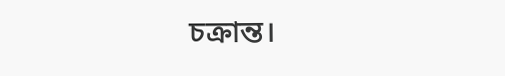চক্রান্ত।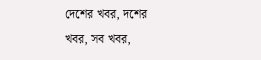দেশের খবর, দশের খবর, সব খবর,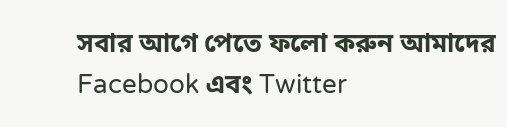সবার আগে পেতে ফলো করুন আমাদের Facebook এবং Twitter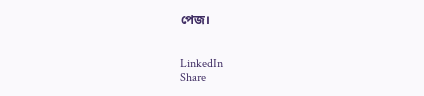পেজ।


LinkedIn
Share